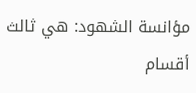مؤانسة الشهود: هي ثالث أقسام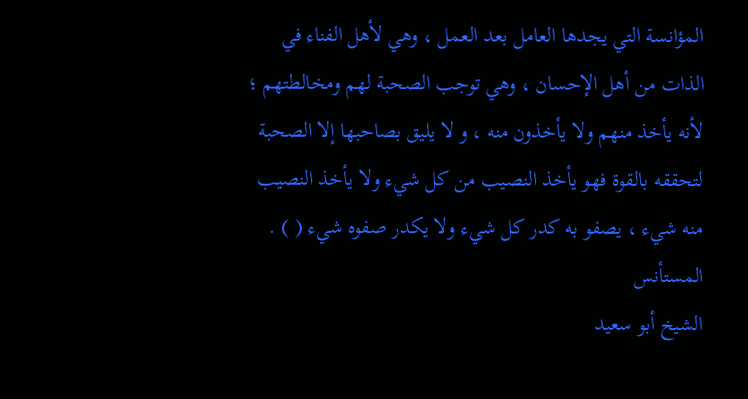المؤانسة التي يجدها العامل بعد العمل ، وهي لأهل الفناء في الذات من أهل الإحسان ، وهي توجب الصحبة لهم ومخالطتهم ؛ لأنه يأخذ منهم ولا يأخذون منه ، و لا يليق بصاحبها إلا الصحبة لتحققه بالقوة فهو يأخذ النصيب من كل شيء ولا يأخذ النصيب منه شيء ، يصفو به كدر كل شيء ولا يكدر صفوه شيء ( ) .
المستأنس
الشيخ أبو سعيد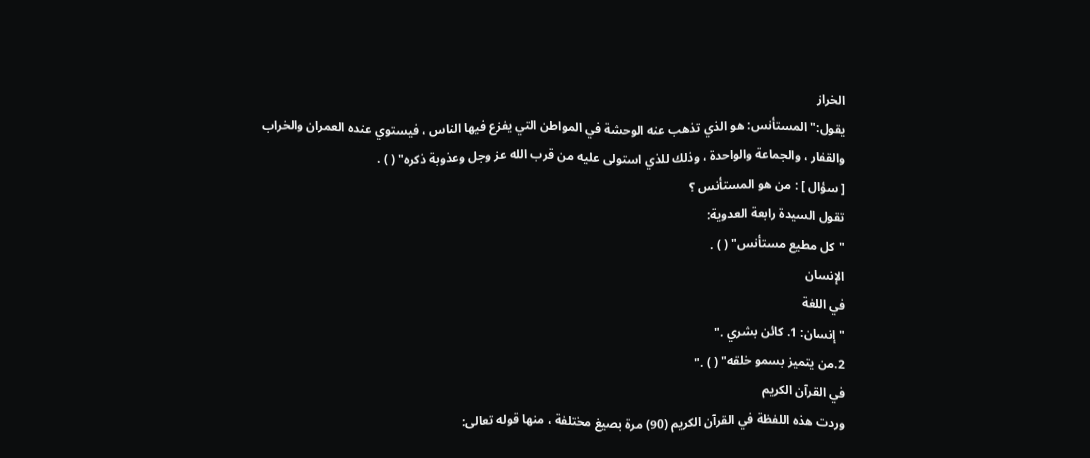الخراز
يقول:"المستأنس: هو الذي تذهب عنه الوحشة في المواطن التي يفزع فيها الناس ، فيستوي عنده العمران والخراب والقفار ، والجماعة والواحدة ، وذلك للذي استولى عليه من قرب الله عز وجل وعذوبة ذكره" ( ) .
[ سؤال ] : من هو المستأنس ؟
تقول السيدة رابعة العدوية:
"كل مطيع مستأنس" ( ) .
الإنسان
في اللغة
"إنسان: 1. كائن بشري ."
2.من يتميز بسمو خلقه" ( ) ."
في القرآن الكريم
وردت هذه اللفظة في القرآن الكريم (90) مرة بصيغ مختلفة ، منها قوله تعالى: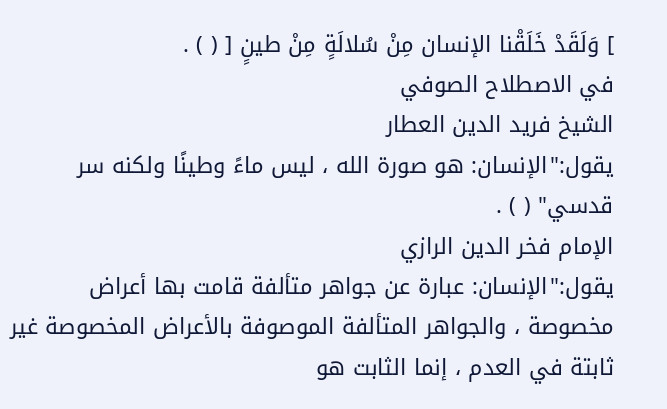] وَلَقَدْ خَلَقْنا الإنسان مِنْ سُلالَةٍ مِنْ طينٍ [ ( ) .
في الاصطلاح الصوفي
الشيخ فريد الدين العطار
يقول:"الإنسان: هو صورة الله ، ليس ماءً وطينًا ولكنه سر قدسي" ( ) .
الإمام فخر الدين الرازي
يقول:"الإنسان: عبارة عن جواهر متألفة قامت بها أعراض مخصوصة ، والجواهر المتألفة الموصوفة بالأعراض المخصوصة غير ثابتة في العدم ، إنما الثابت هو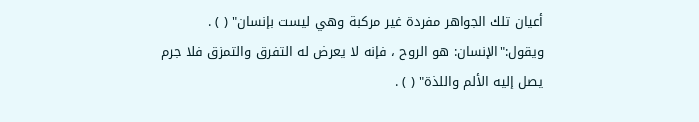أعيان تلك الجواهر مفردة غير مركبة وهي ليست بإنسان" ( ) .
ويقول:"الإنسان: هو الروح ، فإنه لا يعرض له التفرق والتمزق فلا جرم يصل إليه الألم واللذة" ( ) .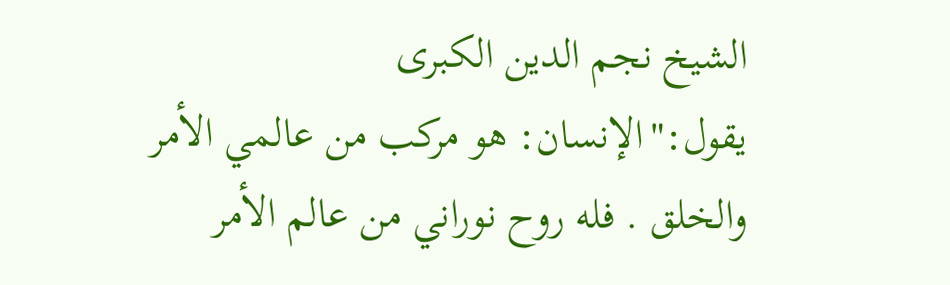الشيخ نجم الدين الكبرى
يقول:"الإنسان: هو مركب من عالمي الأمر والخلق . فله روح نوراني من عالم الأمر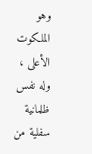وهو الملكوت الأعلى ، وله نفس ظلمانية سفلية من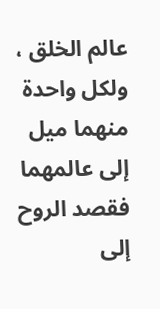عالم الخلق ، ولكل واحدة منهما ميل إلى عالمهما فقصد الروح إلى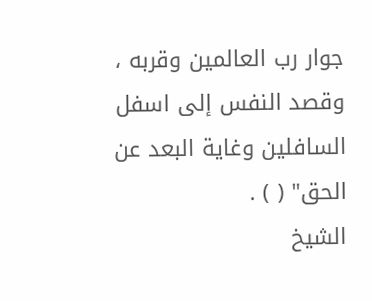جوار رب العالمين وقربه ، وقصد النفس إلى اسفل السافلين وغاية البعد عن الحق" ( ) .
الشيخ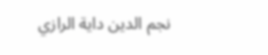نجم الدين داية الرازي